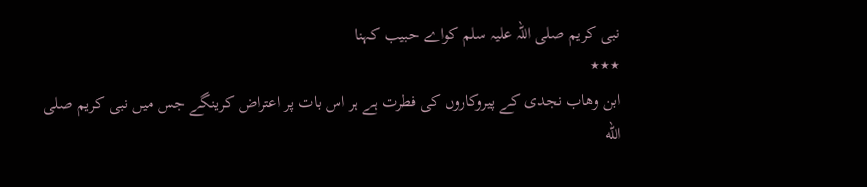نبی کریم صلی اللہ علیہ سلم کواے حبیب کہنا
٭٭٭
ابن وھاب نجدی کے پیروکاروں کی فطرت ہے ہر اس بات پر اعتراض کرینگے جس میں نبی کریم صلى الله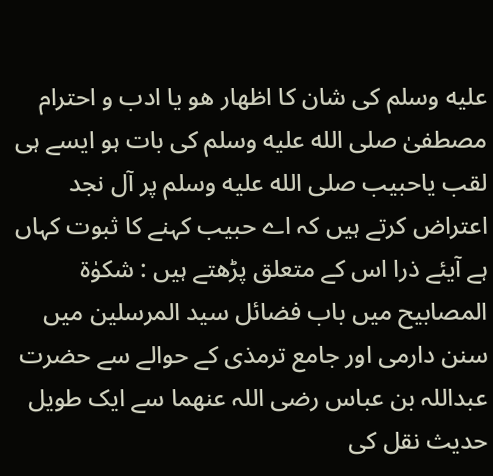عليه وسلم کی شان کا اظھار ھو یا ادب و احترام مصطفیٰ صلى الله عليه وسلم کی بات ہو ایسے ہی لقب یاحبیب صلى الله عليه وسلم پر آل نجد اعتراض کرتے ہیں کہ اے حبیب کہنے کا ثبوت کہاں ہے آیئے ذرا اس کے متعلق پڑھتے ہیں : شکوٰۃ المصابیح میں باب فضائل سید المرسلین میں سنن دارمی اور جامع ترمذی کے حوالے سے حضرت عبداللہ بن عباس رضی اللہ عنھما سے ایک طویل حدیث نقل کی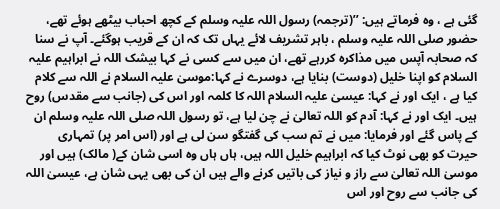گئی ہے ، وہ فرماتے ہیں: ’’(ترجمہ) رسول اللہ علیہ وسلم کے کچھ احباب بیٹھے ہوئے تھے، حضور صلی اللہ علیہ وسلم ، باہر تشریف لائے یہاں تک کہ ان کے قریب ہوگئے۔ آپ نے سنا کہ صحابہ آپس میں مذاکرہ کررہے تھے، ان میں سے کسی نے کہا بیشک اللہ نے ابراہیم علیہ السلام کو اپنا خلیل (دوست) بنایا ہے، دوسرے نے کہا:موسیٰ علیہ السلام نے اللہ سے کلام کیا ہے ، ایک اور نے کہا: عیسیٰ علیہ السلام اللہ کا کلمہ اور اس کی (جانب سے مقدس) روح ہیں۔ ایک اور نے کہا: آدم کو اللہ تعالیٰ نے چن لیا ہے، تو رسول اللہ صلی اللہ علیہ وسلم ان کے پاس گئے اور فرمایا: میں نے تم سب کی گفتگو سن لی ہے اور (اس امر پر) تمہاری حیرت کو بھی نوٹ کیا کہ ابراہیم خلیل اللہ ہیں، ہاں ہاں وہ اسی شان کے( مالک) ہیں اور موسیٰ اللہ تعالیٰ سے راز و نیاز کی باتیں کرنے والے ہیں ان کی بھی یہی شان ہے، عیسیٰ اللہ کی جانب سے روح اور اس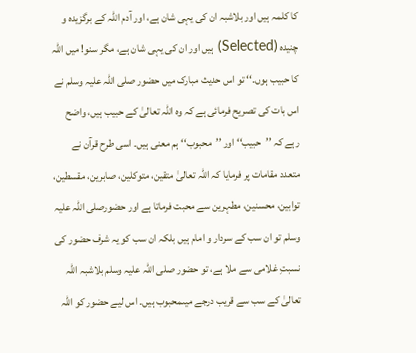کا کلمہ ہیں اور بلاشبہ ان کی یہی شان ہے، اور آدم اللہ کے برگزیدہ و چنیدہ (Selected) ہیں اور ان کی یہی شان ہے، مگر سنو! میں اللہ کا حبیب ہوں۔‘‘ تو اس حدیث مبارک میں حضور صلی اللہ علیہ وسلم نے اس بات کی تصریح فرمائی ہے کہ وہ اللہ تعالیٰ کے حبیب ہیں، واضح رہے کہ ’’حبیب‘‘ اور ’’محبوب‘‘ ہم معنی ہیں۔ اسی طرح قرآن نے متعدد مقامات پر فرمایا کہ اللہ تعالیٰ متقین، متوکلین، صابرین، مقسطین، توابین، محسنین، مطہرین سے محبت فرماتا ہے اور حضورصلی اللہ علیہ وسلم تو ان سب کے سردار و امام ہیں بلکہ ان سب کو یہ شرف حضور کی نسبتِ غلامی سے ملا ہے، تو حضور صلی اللہ علیہ وسلم بلاشبہ اللہ تعالیٰ کے سب سے قریب درجے میںمحبوب ہیں۔ اس لیے حضور کو اللہ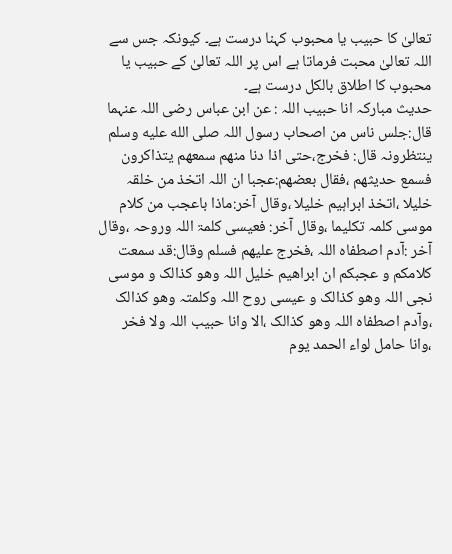تعالیٰ کا حبیب یا محبوب کہنا درست ہے۔ کیونکہ جس سے اللہ تعالیٰ محبت فرماتا ہے اس پر اللہ تعالیٰ کے حبیب یا محبوب کا اطلاق بالکل درست ہے۔
حدیث مبارکہ انا حبیب اللہ : عن ابن عباس رضی اللہ عنہما قال:جلس ناس من اصحاب رسول اللہ صلى الله عليه وسلم ینتظرونہ قال: فخرج،حتی اذا دنا منھم سمعھم یتذاکرون فسمع حدیثھم ،فقال بعضھم:عجبا ان اللہ اتخذ من خلقہ خلیلا ،اتخذ ابراہیم خلیلا ،وقال آخر:ماذا باعجب من کلام موسی کلمہ تکلیما ،وقال آخر: فعیسی کلمۃ اللہ وروحہ ،وقال آخر :آدم اصطفاہ اللہ ،فخرج علیھم فسلم وقال:قد سمعت کلامکم و عجبکم ان ابراھیم خلیل اللہ وھو کذالک و موسی نجی اللہ وھو کذالک و عیسی روح اللہ وکلمتہ وھو کذالک ،وآدم اصطفاہ اللہ وھو کذالک ،الا وانا حبیب اللہ ولا فخر ،وانا حامل لواء الحمد یوم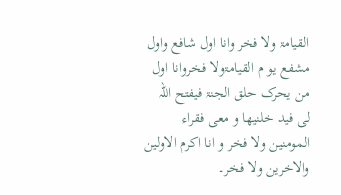القیامۃ ولا فخر وانا اول شافع واول مشفع یو م القیامۃولا فخروانا اول من یحرک حلق الجنۃ فیفتح اللہ لی فید خلنیھا و معی فقراء المومنین ولا فخر و انا اکرم الاولین والاخرین ولا فخر۔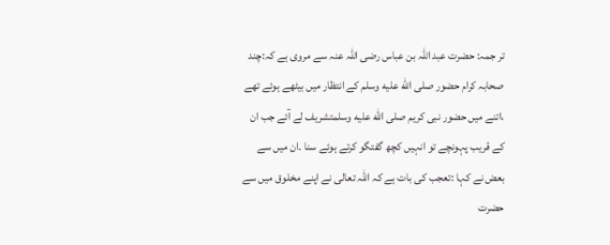تر جمہ: حضرت عبد اللہ بن عباس رضی اللہ عنہ سے مروی ہے کہ:چند صحابہ کرام حضور صلى الله عليه وسلم کے انتظار میں بیٹھے ہوئے تھے ،اتنے میں حضور نبی کریم صلى الله عليه وسلمتشریف لے آئے جب ان کے قریب پہونچے تو انہیں کچھ گفتگو کرتے ہوئے سنا ۔ان میں سے بعض نے کہا :تعجب کی بات ہے کہ اللہ تعالی نے اپنے مخلوق میں سے حضرت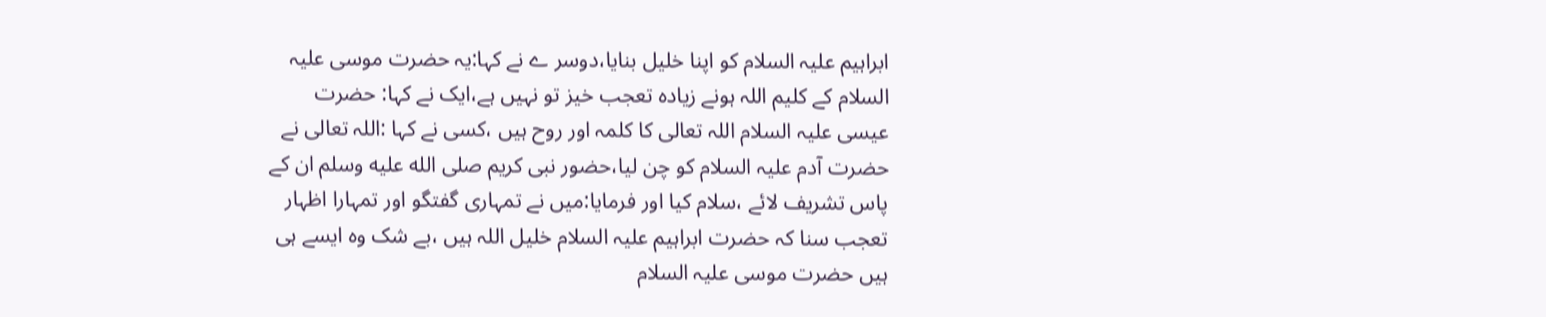ابراہیم علیہ السلام کو اپنا خلیل بنایا،دوسر ے نے کہا:یہ حضرت موسی علیہ السلام کے کلیم اللہ ہونے زیادہ تعجب خیز تو نہیں ہے،ایک نے کہا: حضرت عیسی علیہ السلام اللہ تعالی کا کلمہ اور روح ہیں ،کسی نے کہا :اللہ تعالی نے حضرت آدم علیہ السلام کو چن لیا،حضور نبی کریم صلى الله عليه وسلم ان کے پاس تشریف لائے ،سلام کیا اور فرمایا:میں نے تمہاری گفتگو اور تمہارا اظہار تعجب سنا کہ حضرت ابراہیم علیہ السلام خلیل اللہ ہیں ،بے شک وہ ایسے ہی ہیں حضرت موسی علیہ السلام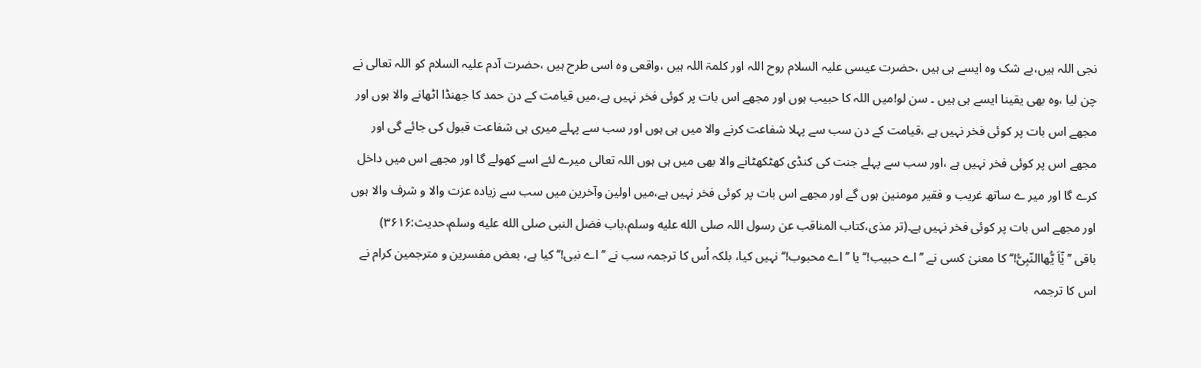نجی اللہ ہیں،بے شک وہ ایسے ہی ہیں ،حضرت عیسی علیہ السلام روح اللہ اور کلمۃ اللہ ہیں ،واقعی وہ اسی طرح ہیں ،حضرت آدم علیہ السلام کو اللہ تعالی نے چن لیا ،وہ بھی یقینا ایسے ہی ہیں ۔ سن لو!میں اللہ کا حبیب ہوں اور مجھے اس بات پر کوئی فخر نہیں ہے،میں قیامت کے دن حمد کا جھنڈا اٹھانے والا ہوں اور مجھے اس بات پر کوئی فخر نہیں ہے ،قیامت کے دن سب سے پہلا شفاعت کرنے والا میں ہی ہوں اور سب سے پہلے میری ہی شفاعت قبول کی جائے گی اور مجھے اس پر کوئی فخر نہیں ہے ،اور سب سے پہلے جنت کی کنڈی کھٹکھٹانے والا بھی میں ہی ہوں اللہ تعالی میرے لئے اسے کھولے گا اور مجھے اس میں داخل کرے گا اور میر ے ساتھ غریب و فقیر مومنین ہوں گے اور مجھے اس بات پر کوئی فخر نہیں ہے،میں اولین وآخرین میں سب سے زیادہ عزت والا و شرف والا ہوں اور مجھے اس بات پر کوئی فخر نہیں ہے۔(تر مذی،کتاب المناقب عن رسول اللہ صلى الله عليه وسلم،باب فضل النبی صلى الله عليه وسلم،حدیث:۳۶۱۶)
باقی ’’یٰٓاَ یُّھاالنّبِیُّ!‘‘ کا معنیٰ کسی نے ’’اے حبیب!‘‘ یا ’’اے محبوب!‘‘ نہیں کیا، بلکہ اُس کا ترجمہ سب نے ’’اے نبی!‘‘ کیا ہے، بعض مفسرین و مترجمین کرام نے اس کا ترجمہ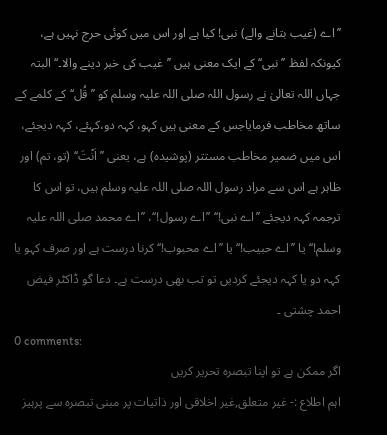’’اے (غیب بتانے والے) نبی! کیا ہے اور اس میں کوئی حرج نہیں ہے، کیونکہ لفظ ’’نبی‘‘ کے ایک معنی ہیں ’’غیب کی خبر دینے والا۔‘‘ البتہ جہاں اللہ تعالیٰ نے رسول اللہ صلی اللہ علیہ وسلم کو ’’قُل‘‘ کے کلمے کے ساتھ مخاطب فرمایاجس کے معنی ہیں کہو، کہہ دو،کہئے، کہہ دیجئے، اس میں ضمیر مخاطب مستتر (پوشیدہ) ہے، یعنی ’’اَنْتَ‘‘ (تو، تم) اور ظاہر ہے اس سے مراد رسول اللہ صلی اللہ علیہ وسلم ہیں، تو اس کا ترجمہ کہہ دیجئے ’’اے نبی!‘‘ ’’اے رسول!‘‘، ’’اے محمد صلی اللہ علیہ وسلم!‘‘ یا ’’اے حبیب!‘‘ یا ’’اے محبوب!‘‘ کرنا درست ہے اور صرف کہو یا کہہ دو یا کہہ دیجئے کردیں تو تب بھی درست ہے۔ دعا گو ڈاکٹر فیض احمد چشتی ۔
0 comments:
اگر ممکن ہے تو اپنا تبصرہ تحریر کریں
اہم اطلاع :- غیر متعلق,غیر اخلاقی اور ذاتیات پر مبنی تبصرہ سے پرہیز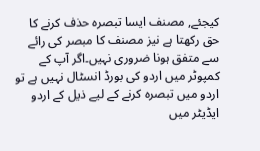کیجئے, مصنف ایسا تبصرہ حذف کرنے کا حق رکھتا ہے نیز مصنف کا مبصر کی رائے سے متفق ہونا ضروری نہیں۔اگر آپ کے کمپوٹر میں اردو کی بورڈ انسٹال نہیں ہے تو اردو میں تبصرہ کرنے کے لیے ذیل کے اردو ایڈیٹر میں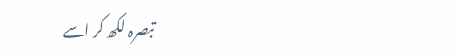تبصرہ لکھ کر اسے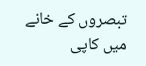تبصروں کے خانے میں کاپی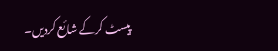پیسٹ کرکے شائع کردیں۔